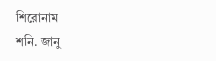শিরোনাম
শনি. জানু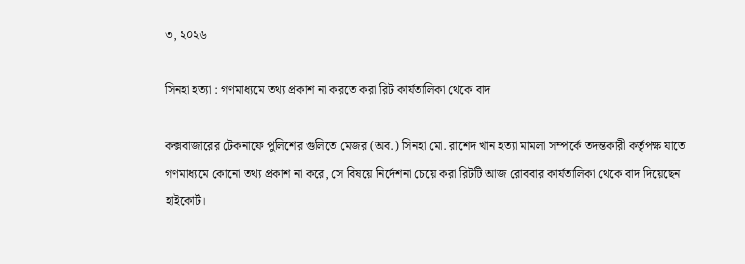৩, ২০২৬

সিনহা হত্যা : গণমাধ্যমে তথ্য প্রকাশ না করতে করা রিট কার্যতালিকা থেকে বাদ

কক্সবাজারের টেকনাফে পুলিশের গুলিতে মেজর (অব.) সিনহা মো. রাশেদ খান হত্যা মামলা সম্পর্কে তদন্তকারী কর্তৃপক্ষ যাতে গণমাধ্যমে কোনো তথ্য প্রকাশ না করে, সে বিষয়ে নির্দেশনা চেয়ে করা রিটটি আজ রোববার কার্যতালিকা থেকে বাদ দিয়েছেন হাইকোর্ট।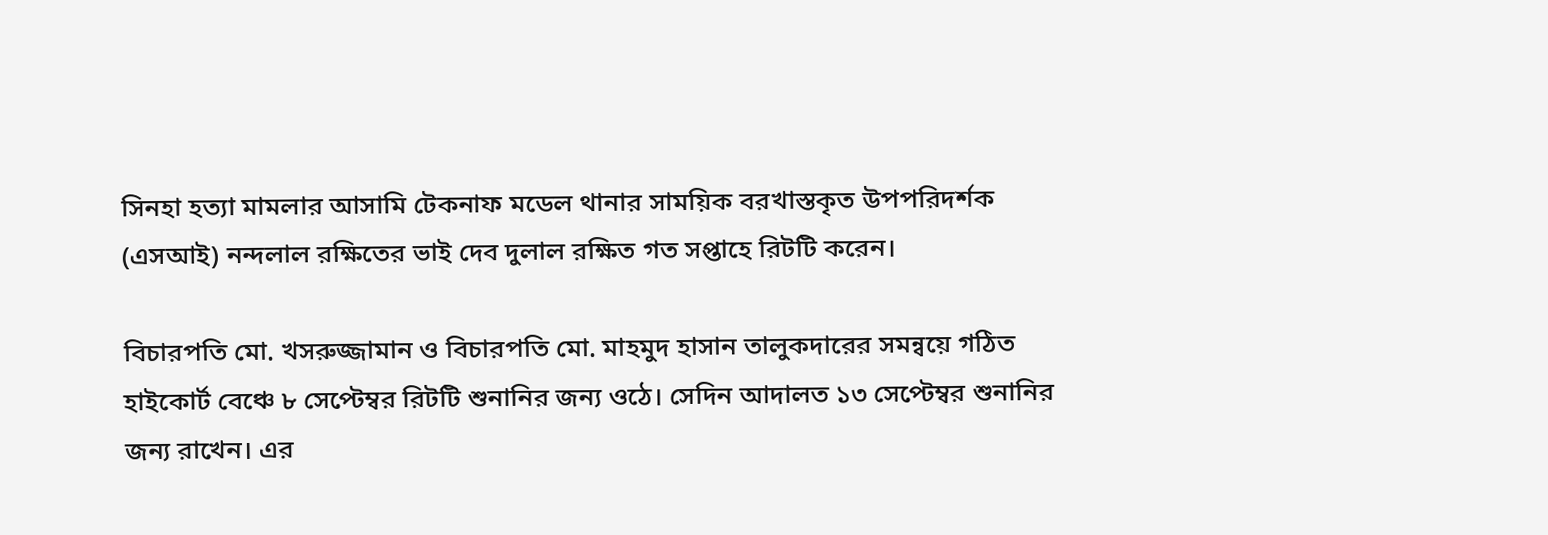সিনহা হত্যা মামলার আসামি টেকনাফ মডেল থানার সাময়িক বরখাস্তকৃত উপপরিদর্শক (এসআই) নন্দলাল রক্ষিতের ভাই দেব দুলাল রক্ষিত গত সপ্তাহে রিটটি করেন।

বিচারপতি মো. খসরুজ্জামান ও বিচারপতি মো. মাহমুদ হাসান তালুকদারের সমন্বয়ে গঠিত হাইকোর্ট বেঞ্চে ৮ সেপ্টেম্বর রিটটি শুনানির জন্য ওঠে। সেদিন আদালত ১৩ সেপ্টেম্বর শুনানির জন্য রাখেন। এর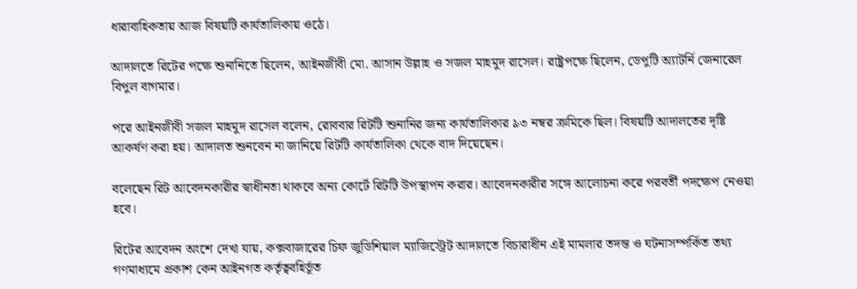ধারাবাহিকতায় আজ বিষয়টি কার্যতালিকায় ওঠে।

আদালতে রিটের পক্ষে শুনানিতে ছিলেন, আইনজীবী মো. আসান উল্লাহ ও সজল মাহমুদ রাসেল। রাষ্ট্রপক্ষে ছিলেন, ডেপুটি অ্যাটর্নি জেনারেল বিপুল বাগমার।

পরে আইনজীবী সজল মাহমুদ রাসেল বলেন, রোববার রিটটি শুনানির জন্য কার্যতালিকার ৯৩ নম্বর ক্রমিকে ছিল। বিষয়টি আদালতের দৃষ্টি আকর্ষণ করা হয়। আদালত শুনবেন না জানিয়ে রিটটি কার্যতালিকা থেকে বাদ দিয়েছেন।

বলেছেন রিট আবেদনকারীর স্বাধীনতা থাকবে অন্য কোর্টে রিটটি উপস্থাপন করার। আবেদনকারীর সঙ্গে আলোচনা করে পরবর্তী পদক্ষেপ নেওয়া হবে।

রিটের আবেদন অংশে দেখা যায়, কক্সবাজারের চিফ জুডিশিয়াল ম্যাজিস্ট্রেট আদালতে বিচারাধীন এই মামলার তদন্ত ও ঘটনাসম্পর্কিত তথ্য গণমাধ্যমে প্রকাশ কেন আইনগত কর্তৃত্ববহির্ভূত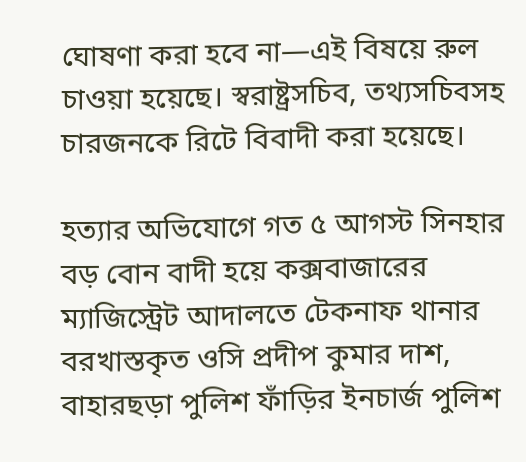ঘোষণা করা হবে না—এই বিষয়ে রুল চাওয়া হয়েছে। স্বরাষ্ট্রসচিব, তথ্যসচিবসহ চারজনকে রিটে বিবাদী করা হয়েছে।

হত্যার অভিযোগে গত ৫ আগস্ট সিনহার বড় বোন বাদী হয়ে কক্সবাজারের ম্যাজিস্ট্রেট আদালতে টেকনাফ থানার বরখাস্তকৃত ওসি প্রদীপ কুমার দাশ, বাহারছড়া পুলিশ ফাঁড়ির ইনচার্জ পুলিশ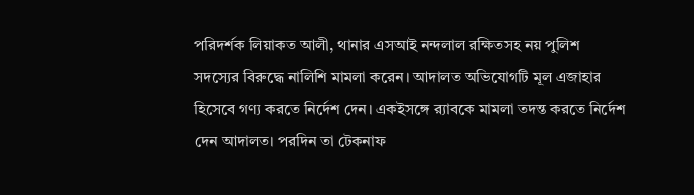পরিদর্শক লিয়াকত আলী, থানার এসআই নন্দলাল রক্ষিতসহ নয় পুলিশ সদস্যের বিরুদ্ধে নালিশি মামলা করেন। আদালত অভিযোগটি মূল এজাহার হিসেবে গণ্য করতে নির্দেশ দেন। একইসঙ্গে র‍্যাবকে মামলা তদন্ত করতে নির্দেশ দেন আদালত। পরদিন তা টেকনাফ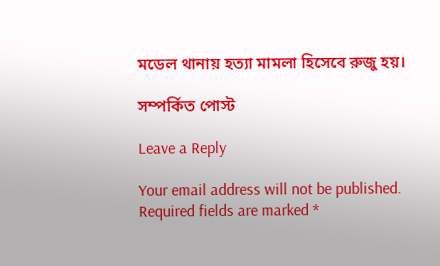মডেল থানায় হত্যা মামলা হিসেবে রুজু হয়।

সম্পর্কিত পোস্ট

Leave a Reply

Your email address will not be published. Required fields are marked *